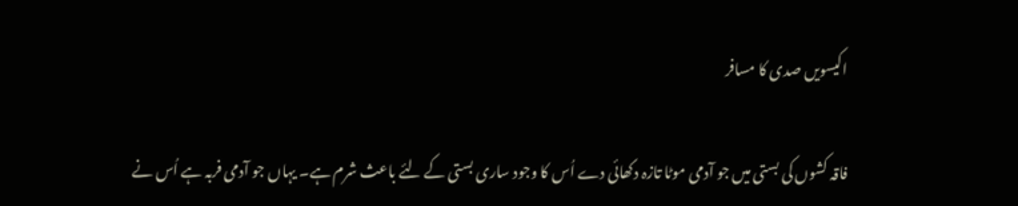اکیسویں صدی کا مسافر

فاقہ کشوں کی بستی میں جو آدمی موٹا تازہ دکھائی دے اُس کا وجود ساری بستی کے لئے باعث شرم ہے۔ یہاں جو آدمی فربہ ہے اُس نے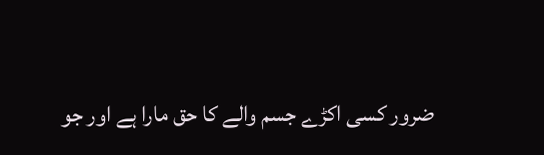ضرور کسی اکڑے جسم والے کا حق مارا ہے اور جو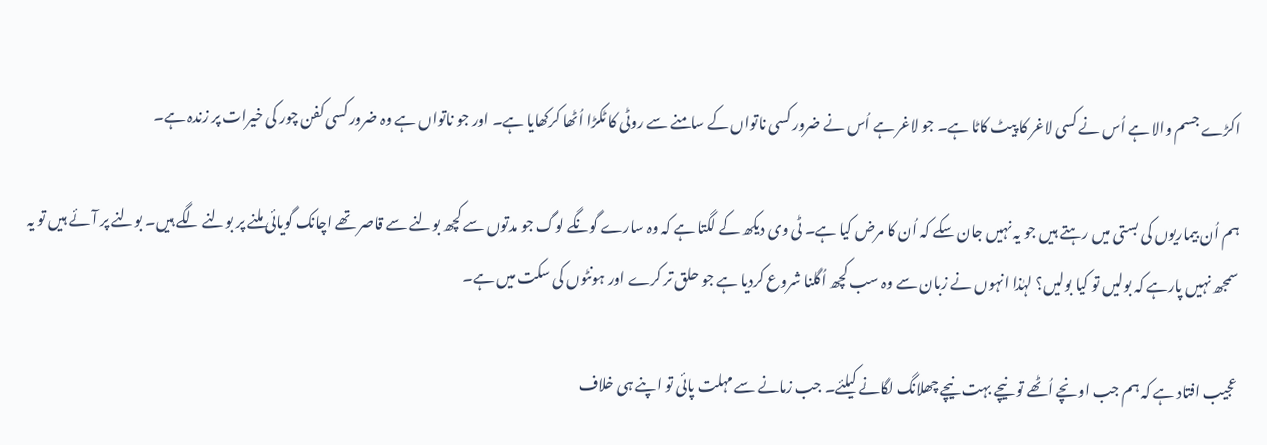اکڑے جسم والا ہے اُس نے کسی لاغر کا پیٹ کاٹا ہے۔ جو لاغر ہے اُس نے ضرور کسی ناتواں کے سامنے سے روٹی کا ٹکڑا اُٹھا کرکھایا ہے۔ اور جو ناتواں ہے وہ ضرور کسی کفن چور کی خیرات پر زندہ ہے۔

ہم اُن بیماریوں کی بستی میں رہتے ہیں جو یہ نہیں جان سکے کہ اُن کا مرض کیا ہے۔ ٹی وی دیکھ کے لگتا ہے کہ وہ سارے گونگے لوگ جو مدتوں سے کچھ بولنے سے قاصر تھے اچانک گویائی ملنے پر بولنے لگے ہیں۔ بولنے پر آئے ہیں تو یہ سمجھ نہیں پارہے کہ بولیں تو کیا بولیں؟ لہٰذا انہوں نے زبان سے وہ سب کچھ اُگلنا شروع کردیا ہے جو حلق تر کرے اور ہونٹوں کی سکت میں ہے۔

عجیب افتاد ہے کہ ہم جب اونچے اُٹھے تو نیچے بہت نیچے چھلانگ لگانے کیلئے۔ جب زمانے سے مہلت پائی تو اپنے ہی خلاف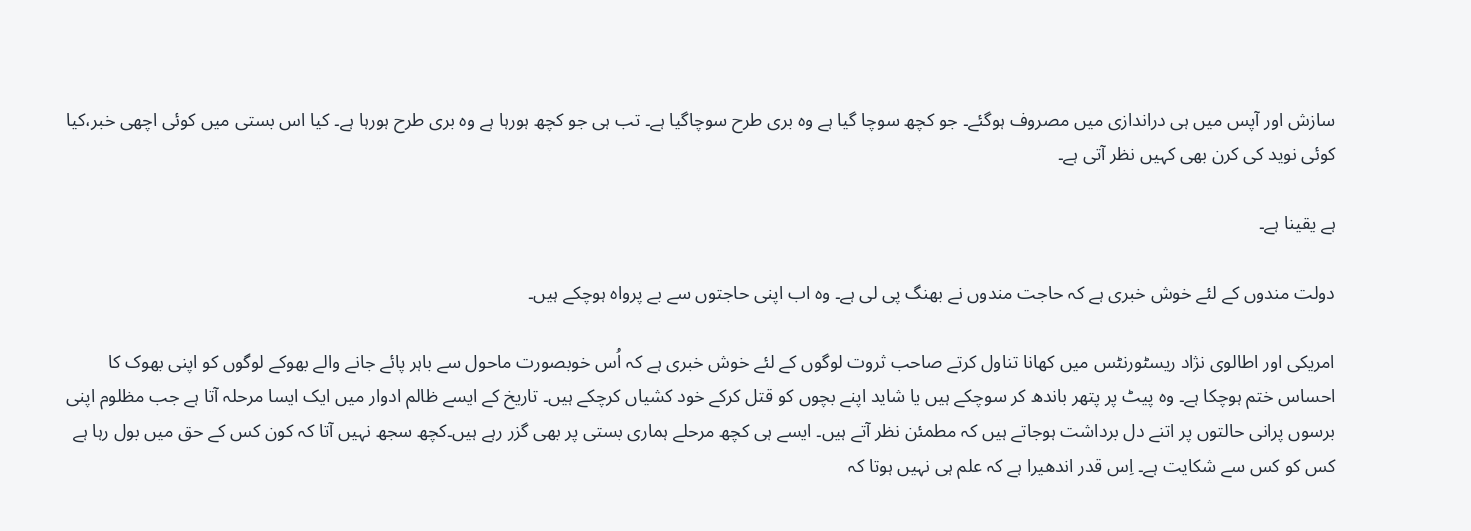سازش اور آپس میں ہی دراندازی میں مصروف ہوگئے۔ جو کچھ سوچا گیا ہے وہ بری طرح سوچاگیا ہے۔ تب ہی جو کچھ ہورہا ہے وہ بری طرح ہورہا ہے۔ کیا اس بستی میں کوئی اچھی خبر،کیا کوئی نوید کی کرن بھی کہیں نظر آتی ہے۔

ہے یقینا ہے۔

دولت مندوں کے لئے خوش خبری ہے کہ حاجت مندوں نے بھنگ پی لی ہے۔ وہ اب اپنی حاجتوں سے بے پرواہ ہوچکے ہیں۔

امریکی اور اطالوی نژاد ریسٹورنٹس میں کھانا تناول کرتے صاحب ثروت لوگوں کے لئے خوش خبری ہے کہ اُس خوبصورت ماحول سے باہر پائے جانے والے بھوکے لوگوں کو اپنی بھوک کا احساس ختم ہوچکا ہے۔ وہ پیٹ پر پتھر باندھ کر سوچکے ہیں یا شاید اپنے بچوں کو قتل کرکے خود کشیاں کرچکے ہیں۔ تاریخ کے ایسے ظالم ادوار میں ایک ایسا مرحلہ آتا ہے جب مظلوم اپنی برسوں پرانی حالتوں پر اتنے دل برداشت ہوجاتے ہیں کہ مطمئن نظر آتے ہیں۔ ایسے ہی کچھ مرحلے ہماری بستی پر بھی گزر رہے ہیں۔کچھ سجھ نہیں آتا کہ کون کس کے حق میں بول رہا ہے کس کو کس سے شکایت ہے۔ اِس قدر اندھیرا ہے کہ علم ہی نہیں ہوتا کہ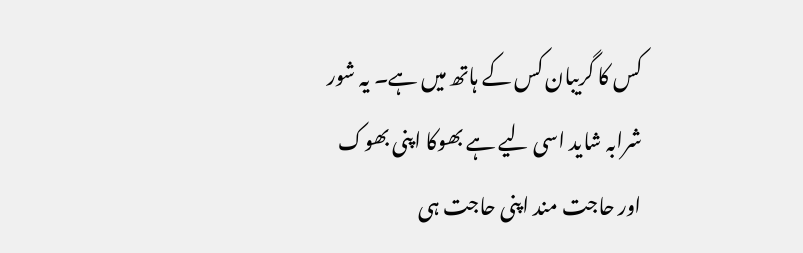کس کا گریبان کس کے ہاتھ میں ہے۔ یہ شور شرابہ شاید اسی لیے ہے بھوکا اپنی بھوک اور حاجت مند اپنی حاجت ہی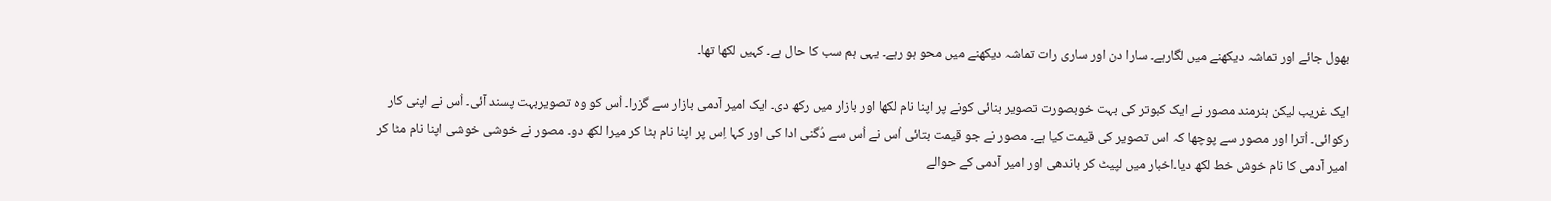بھول جائے اور تماشہ دیکھنے میں لگارہے۔ سارا دن اور ساری رات تماشہ دیکھنے میں محو ہو رہے۔ یہی ہم سب کا حال ہے۔ کہیں لکھا تھا۔

ایک غریب لیکن ہنرمند مصور نے ایک کبوتر کی بہت خوبصورت تصویر بنائی کونے پر اپنا نام لکھا اور بازار میں رکھ دی۔ ایک امیر آدمی بازار سے گزرا۔ اُس کو وہ تصویربہت پسند آئی۔ اُس نے اپنی کار رکوائی۔ اُترا اور مصور سے پوچھا کہ اس تصویر کی قیمت کیا ہے۔ مصور نے جو قیمت بتائی اُس نے اُس سے دُگنی ادا کی اور کہا اِس پر اپنا نام ہٹا کر میرا لکھ دو۔ مصور نے خوشی خوشی اپنا نام مٹا کر امیر آدمی کا نام خوش خط لکھ دیا۔اخبار میں لپیٹ کر باندھی اور امیر آدمی کے حوالے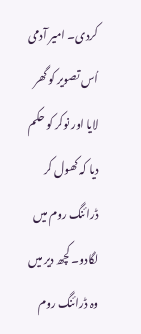کردی۔ امیر آدمی اُس تصویر کو گھر لایا اور نوکر کو حکم دیا کہ کھول کر ڈرائنگ روم میں لگادو۔ کچھ دیر میں وہ ڈرائنگ روم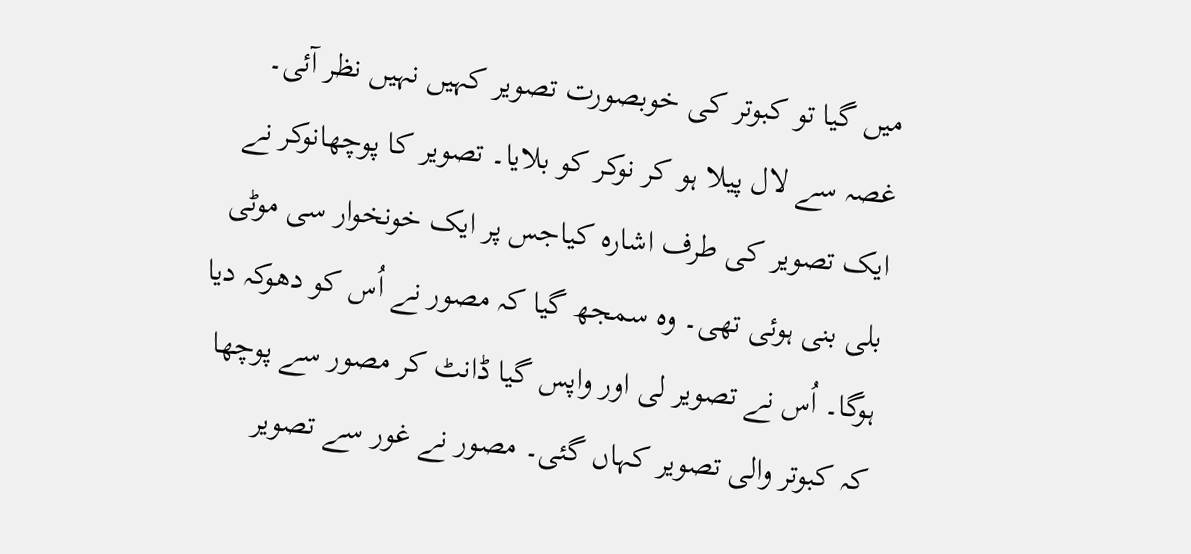میں گیا تو کبوتر کی خوبصورت تصویر کہیں نہیں نظر آئی۔ غصہ سے لال پیلا ہو کر نوکر کو بلایا۔ تصویر کا پوچھانوکر نے ایک تصویر کی طرف اشارہ کیاجس پر ایک خونخوار سی موٹی بلی بنی ہوئی تھی۔ وہ سمجھ گیا کہ مصور نے اُس کو دھوکہ دیا ہوگا۔ اُس نے تصویر لی اور واپس گیا ڈانٹ کر مصور سے پوچھا کہ کبوتر والی تصویر کہاں گئی۔ مصور نے غور سے تصویر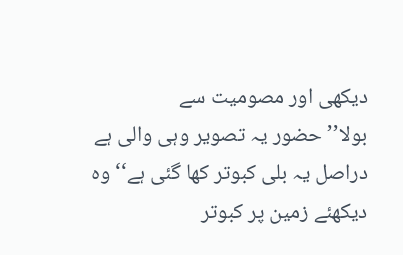دیکھی اور مصومیت سے بولا’’حضور یہ تصویر وہی والی ہے دراصل یہ بلی کبوتر کھا گئی ہے‘‘ وہ دیکھئے زمین پر کبوتر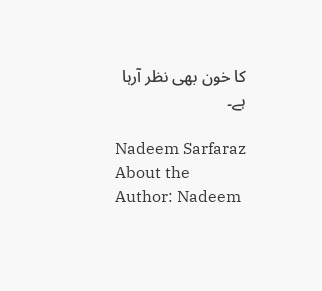کا خون بھی نظر آرہا ہے۔

Nadeem Sarfaraz
About the Author: Nadeem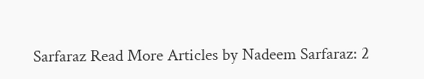Sarfaraz Read More Articles by Nadeem Sarfaraz: 2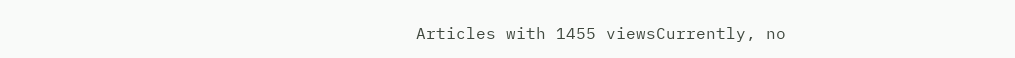Articles with 1455 viewsCurrently, no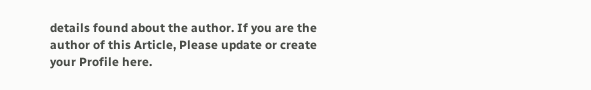details found about the author. If you are the author of this Article, Please update or create your Profile here.